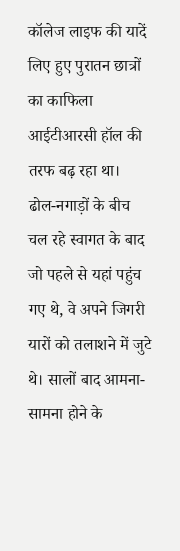कॉलेज लाइफ की यादें लिए हुए पुरातन छात्रों का काफिला आईटीआरसी हॉल की तरफ बढ़ रहा था। ढोल-नगाड़ों के बीच चल रहे स्वागत के बाद जो पहले से यहां पहुंच गए थे, वे अपने जिगरी यारों को तलाशने में जुटे थे। सालों बाद आमना-सामना होने के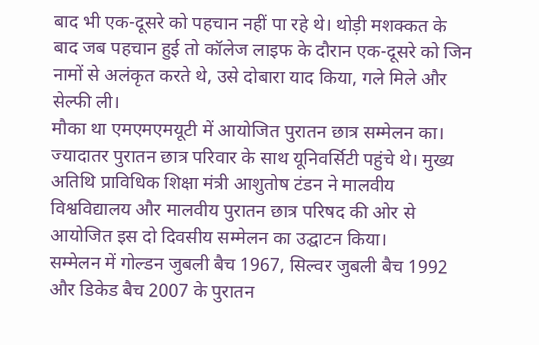बाद भी एक-दूसरे को पहचान नहीं पा रहे थे। थोड़ी मशक्कत के बाद जब पहचान हुई तो कॉलेज लाइफ के दौरान एक-दूसरे को जिन नामों से अलंकृत करते थे, उसे दोबारा याद किया, गले मिले और सेल्फी ली।
मौका था एमएमएमयूटी में आयोजित पुरातन छात्र सम्मेलन का। ज्यादातर पुरातन छात्र परिवार के साथ यूनिवर्सिटी पहुंचे थे। मुख्य अतिथि प्राविधिक शिक्षा मंत्री आशुतोष टंडन ने मालवीय विश्वविद्यालय और मालवीय पुरातन छात्र परिषद की ओर से आयोजित इस दो दिवसीय सम्मेलन का उद्घाटन किया।
सम्मेलन में गोल्डन जुबली बैच 1967, सिल्वर जुबली बैच 1992 और डिकेड बैच 2007 के पुरातन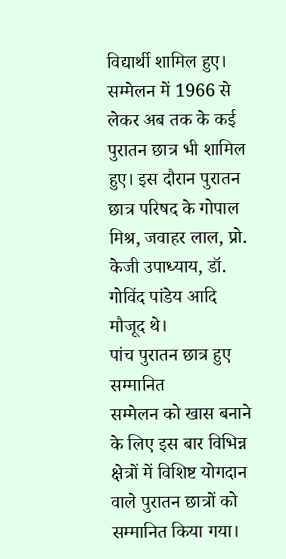विद्यार्थी शामिल हुए। सम्मेलन में 1966 से लेकर अब तक के कई पुरातन छात्र भी शामिल हुए। इस दौरान पुरातन छात्र परिषद के गोपाल मिश्र, जवाहर लाल, प्रो. केजी उपाध्याय, डॉ. गोविंद पांडेय आदि मौजूद थे।
पांच पुरातन छात्र हुए सम्मानित
सम्मेलन को खास बनाने के लिए इस बार विभिन्न क्षेत्रों में विशिष्ट योगदान वाले पुरातन छात्रों को सम्मानित किया गया।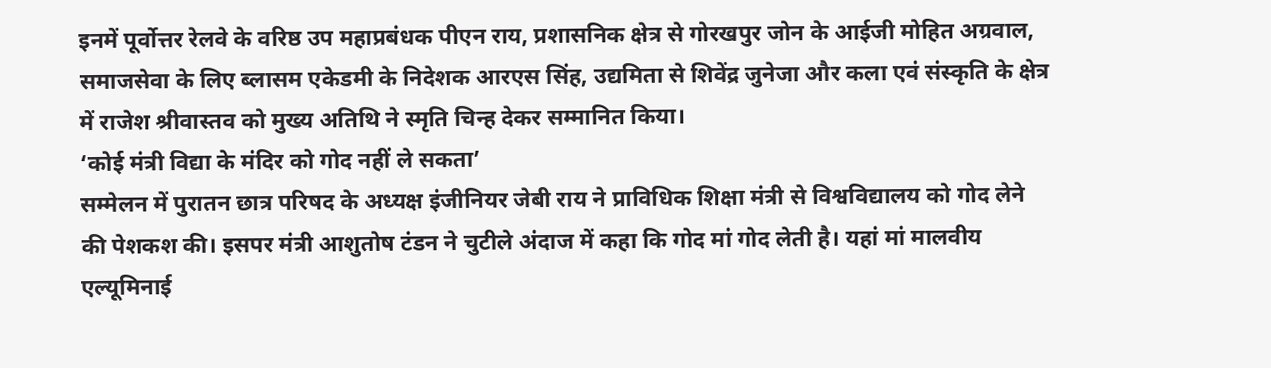इनमें पूर्वोत्तर रेलवे के वरिष्ठ उप महाप्रबंधक पीएन राय, प्रशासनिक क्षेत्र से गोरखपुर जोन के आईजी मोहित अग्रवाल, समाजसेवा के लिए ब्लासम एकेडमी के निदेशक आरएस सिंह, उद्यमिता से शिवेंद्र जुनेजा और कला एवं संस्कृति के क्षेत्र में राजेश श्रीवास्तव को मुख्य अतिथि ने स्मृति चिन्ह देकर सम्मानित किया।
‘कोई मंत्री विद्या के मंदिर को गोद नहीं ले सकता’
सम्मेलन में पुरातन छात्र परिषद के अध्यक्ष इंजीनियर जेबी राय ने प्राविधिक शिक्षा मंत्री से विश्वविद्यालय को गोद लेने की पेशकश की। इसपर मंत्री आशुतोष टंडन ने चुटीले अंदाज में कहा कि गोद मां गोद लेती है। यहां मां मालवीय एल्यूमिनाई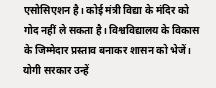एसोसिएशन है। कोई मंत्री विद्या के मंदिर को गोद नहीं ले सकता है। विश्वविद्यालय के विकास के जिम्मेदार प्रस्ताव बनाकर शासन को भेजें। योगी सरकार उन्हें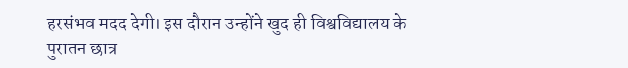हरसंभव मदद देगी। इस दौरान उन्होंने खुद ही विश्वविद्यालय के पुरातन छात्र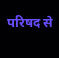परिषद से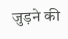जुड़ने की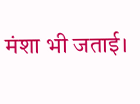मंशा भी जताई।